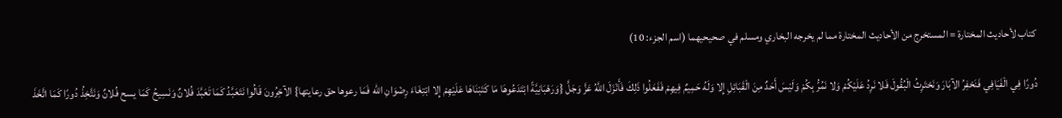كتاب لأحاديث المختارة = المستخرج من الأحاديث المختارة مما لم يخرجه البخاري ومسلم في صحيحيهما (اسم الجزء: 10)

دُورًا فِي الْفَيَافِي فَنَحْفِرُ الآبَارَ وَنَحْتَرِثُ الْبُقُولَ فَلا نَرِدُ عَلَيْكُمْ وَلا نَمُرُّ بِكُمْ وَلَيْسَ أَحَدٌ مِنَ الْقَبَائِلِ إِلا وَلَهُ حَمِيمٌ فِيهِمْ فَفَعَلُوا ذَلِكَ فَأَنْزَلَ اللَّهُ عَزَّ وَجَلَّ {وَرَهْبَانِيَّةً ابْتَدَعُوهَا مَا كَتَبْنَاهَا عَلَيْهِمْ إِلا ابْتِغَاءَ رِضْوَانِ الله فَمَا رعوها حق رعايتها} الآخِرُونَ قَالُوا نَتَعَبَّدُ كَمَا تَعَبَّدَ فُلانٌ وَنَسِيحُ كَمَا يسح فُلانٌ وَنَتَّخِذُ دُورًا كَمَا اتَّخَذَ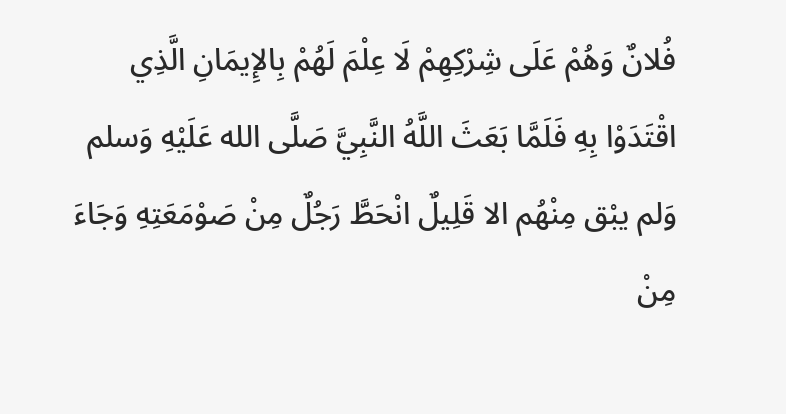فُلانٌ وَهُمْ عَلَى شِرْكِهِمْ لَا عِلْمَ لَهُمْ بِالإِيمَانِ الَّذِي اقْتَدَوْا بِهِ فَلَمَّا بَعَثَ اللَّهُ النَّبِيَّ صَلَّى الله عَلَيْهِ وَسلم وَلم يبْق مِنْهُم الا قَلِيلٌ انْحَطَّ رَجُلٌ مِنْ صَوْمَعَتِهِ وَجَاءَ مِنْ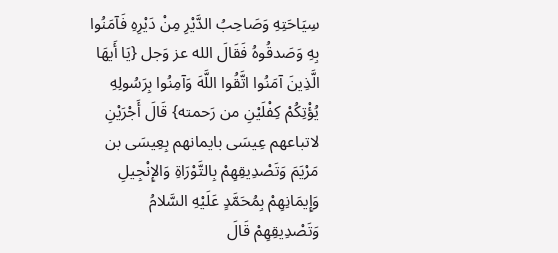سِيَاحَتِهِ وَصَاحِبُ الدَّيْرِ مِنْ دَيْرِهِ فَآمَنُوا بِهِ وَصَدقُوهُ فَقَالَ الله عز وَجل {يَا أَيهَا الَّذِينَ آمَنُوا اتَّقُوا اللَّهَ وَآمِنُوا بِرَسُولِهِ يُؤْتِكُمْ كِفْلَيْنِ من رَحمته} قَالَ أَجْرَيْنِ لاتباعهم عِيسَى بايمانهم بِعِيسَى بن مَرْيَمَ وَتَصْدِيقِهِمْ بِالتَّوْرَاةِ وَالإِنْجِيلِ وَإِيمَانِهِمْ بِمُحَمَّدٍ عَلَيْهِ السَّلامُ وَتَصْدِيقِهِمْ قَالَ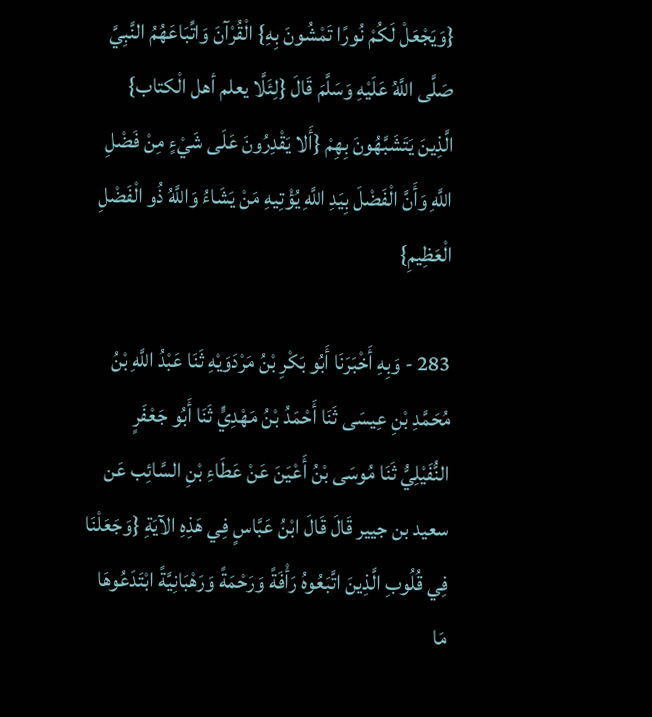{وَيَجْعَلْ لَكُمْ نُورًا تَمْشُونَ بِهِ} الْقُرْآنَ وَاتِّبَاعَهُمُ النَّبِيَّ صَلَّى اللَّهُ عَلَيْهِ وَسَلَّمَ قَالَ {لِئَلَّا يعلم أهل الْكتاب} الَّذِينَ يَتَشَبَّهُونَ بِهِمْ {أَلا يَقْدِرُونَ عَلَى شَيْءٍ مِنْ فَضْلِ اللَّهِ وَأَنَّ الْفَضْلَ بِيَدِ اللَّهِ يُؤْتِيهِ مَنْ يَشَاءُ وَاللَّهُ ذُو الْفَضْلِ الْعَظِيمِ}

283 - وَبِهِ أَخْبَرَنَا أَبُو بَكْرِ بْنُ مَرْدَوَيْهِ ثَنَا عَبْدُ اللَّهِ بْنُ مُحَمَّدِ بْنِ عِيسَى ثَنَا أَحْمَدُ بْنُ مَهْدِيٍّ ثَنَا أَبُو جَعْفَرٍ النُّفَيْلِيُّ ثَنَا مُوسَى بْنُ أَعْيَنَ عَنْ عَطَاءِ بْنِ السَّائِب عَن سعيد بن جيير قَالَ قَالَ ابْنُ عَبَّاسٍ فِي هَذِهِ الآيَةِ {وَجَعَلْنَا فِي قُلُوبِ الَّذِينَ اتَّبَعُوهُ رَأْفَةً وَرَحْمَةً وَرَهْبَانِيَّةً ابْتَدَعُوهَا مَا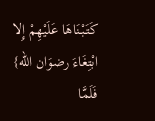كَتَبْنَاهَا عَلَيْهِمْ إِلا ابْتِغَاءَ رضوَان الله} فَلَمَّا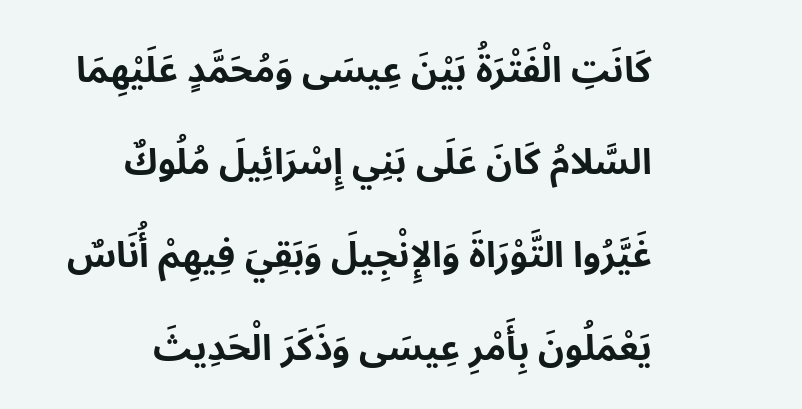كَانَتِ الْفَتْرَةُ بَيْنَ عِيسَى وَمُحَمَّدٍ عَلَيْهِمَا السَّلامُ كَانَ عَلَى بَنِي إِسْرَائِيلَ مُلُوكٌ غَيَّرُوا التَّوْرَاةَ وَالإِنْجِيلَ وَبَقِيَ فِيهِمْ أُنَاسٌ يَعْمَلُونَ بِأَمْرِ عِيسَى وَذَكَرَ الْحَدِيثَ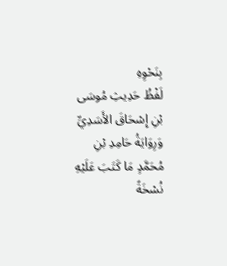بِنَحْوِهِ
لَفْظُ حَدِيثِ مُوسَى بْنِ إِسْحَاقَ الأَسَدِيِّ وَرِوَايَةُ حَامِدِ بْنِ مُحَمَّدٍ مَا كَتَبَ عَلَيْهِ نُسْخَةً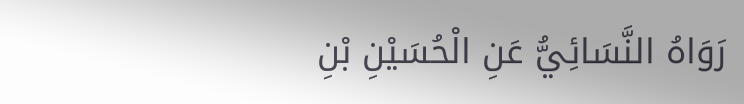رَوَاهُ النَّسَائِيُّ عَنِ الْحُسَيْنِ بْنِ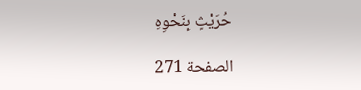حُرَيْثٍ بِنَحْوِهِ

الصفحة 271